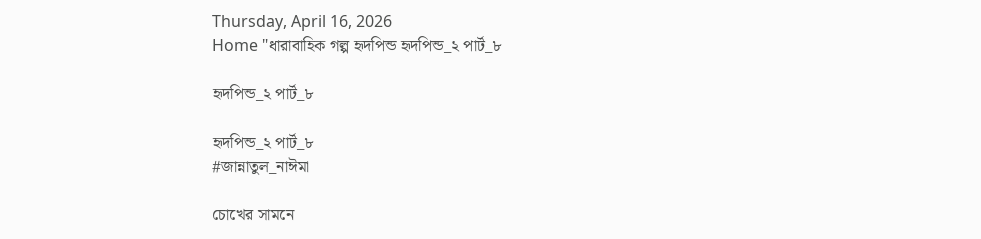Thursday, April 16, 2026
Home "ধারাবাহিক গল্প হৃদপিন্ড হৃদপিন্ড_২ পার্ট_৮

হৃদপিন্ড_২ পার্ট_৮

হৃদপিন্ড_২ পার্ট_৮
#জান্নাতুল_নাঈমা

চোখের সামনে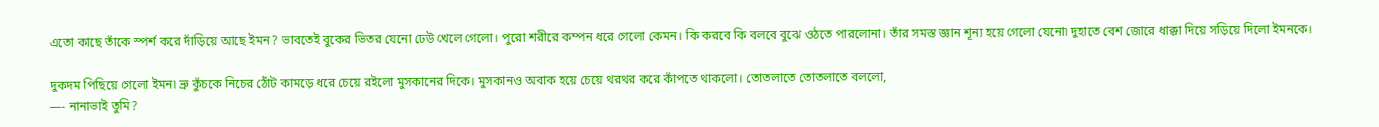এতো কাছে তাঁকে স্পর্শ করে দাঁড়িয়ে আছে ইমন? ভাবতেই বুকের ভিতর যেনো ঢেউ খেলে গেলো। পুরো শরীরে কম্পন ধরে গেলো কেমন। কি করবে কি বলবে বুঝে ওঠতে পারলোনা। তাঁর সমস্ত জ্ঞান শূন্য হয়ে গেলো যেনো৷ দুহাতে বেশ জোরে ধাক্কা দিয়ে সড়িয়ে দিলো ইমনকে।

দুকদম পিছিয়ে গেলো ইমন৷ ভ্রু কুঁচকে নিচের ঠোঁট কামড়ে ধরে চেয়ে রইলো মুসকানের দিকে। মুসকানও অবাক হয়ে চেয়ে থরথর করে কাঁপতে থাকলো। তোতলাতে তোতলাতে বললো,
—- নানাভাই তুমি?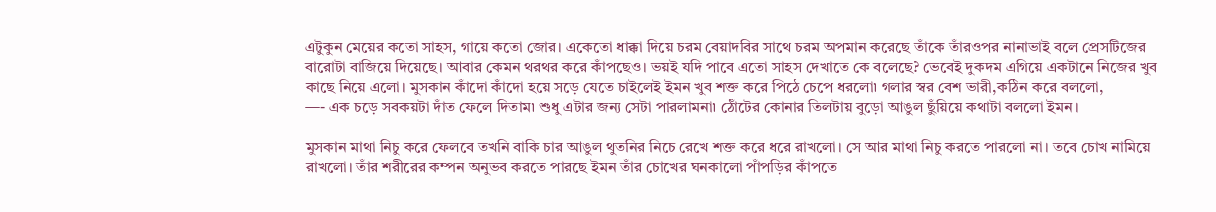এটুকুন মেয়ের কতো সাহস, গায়ে কতো জোর। একেতো ধাক্কা দিয়ে চরম বেয়াদবির সাথে চরম অপমান করেছে তাঁকে তাঁরওপর নানাভাই বলে প্রেসটিজের বারোটা বাজিয়ে দিয়েছে। আবার কেমন থরথর করে কাঁপছেও। ভয়ই যদি পাবে এতো সাহস দেখাতে কে বলেছে? ভেবেই দুকদম এগিয়ে একটানে নিজের খুব কাছে নিয়ে এলো। মুসকান কাঁদো কাঁদো হয়ে সড়ে যেতে চাইলেই ইমন খুব শক্ত করে পিঠে চেপে ধরলো৷ গলার স্বর বেশ ভারী,কঠিন করে বললো,
—- এক চড়ে সবকয়টা দাঁত ফেলে দিতাম৷ শুধু এটার জন্য সেটা পারলামনা৷ ঠোঁটের কোনার তিলটায় বুড়ো আঙুল ছুঁয়িয়ে কথাটা বললো ইমন।

মুসকান মাথা নিচু করে ফেলবে তখনি বাকি চার আঙুল থুতনির নিচে রেখে শক্ত করে ধরে রাখলো। সে আর মাথা নিচু করতে পারলো না। তবে চোখ নামিয়ে রাখলো। তাঁর শরীরের কম্পন অনুভব করতে পারছে ইমন তাঁর চোখের ঘনকালো পাঁপড়ির কাঁপতে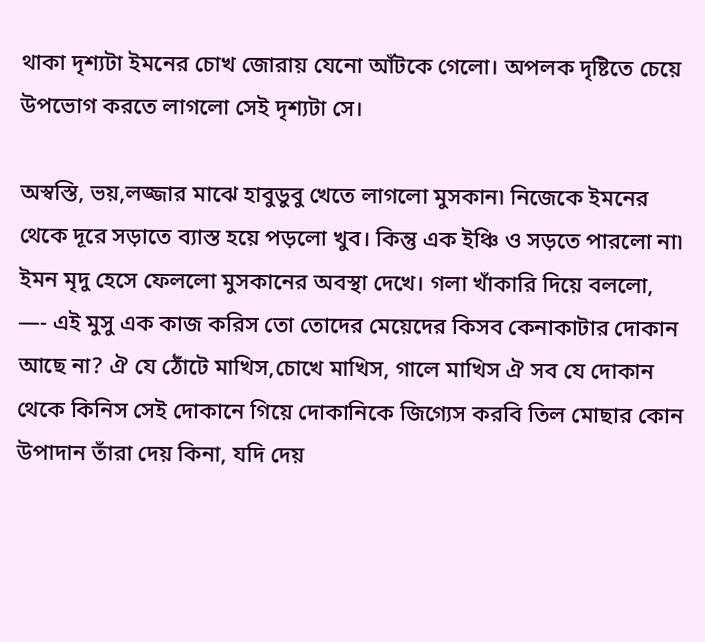থাকা দৃশ্যটা ইমনের চোখ জোরায় যেনো আঁটকে গেলো। অপলক দৃষ্টিতে চেয়ে উপভোগ করতে লাগলো সেই দৃশ্যটা সে।

অস্বস্তি, ভয়,লজ্জার মাঝে হাবুডুবু খেতে লাগলো মুসকান৷ নিজেকে ইমনের থেকে দূরে সড়াতে ব্যাস্ত হয়ে পড়লো খুব। কিন্তু এক ইঞ্চি ও সড়তে পারলো না৷ ইমন মৃদু হেসে ফেললো মুসকানের অবস্থা দেখে। গলা খাঁকারি দিয়ে বললো,
—- এই মুসু এক কাজ করিস তো তোদের মেয়েদের কিসব কেনাকাটার দোকান আছে না? ঐ যে ঠোঁটে মাখিস,চোখে মাখিস, গালে মাখিস ঐ সব যে দোকান থেকে কিনিস সেই দোকানে গিয়ে দোকানিকে জিগ্যেস করবি তিল মোছার কোন উপাদান তাঁরা দেয় কিনা, যদি দেয়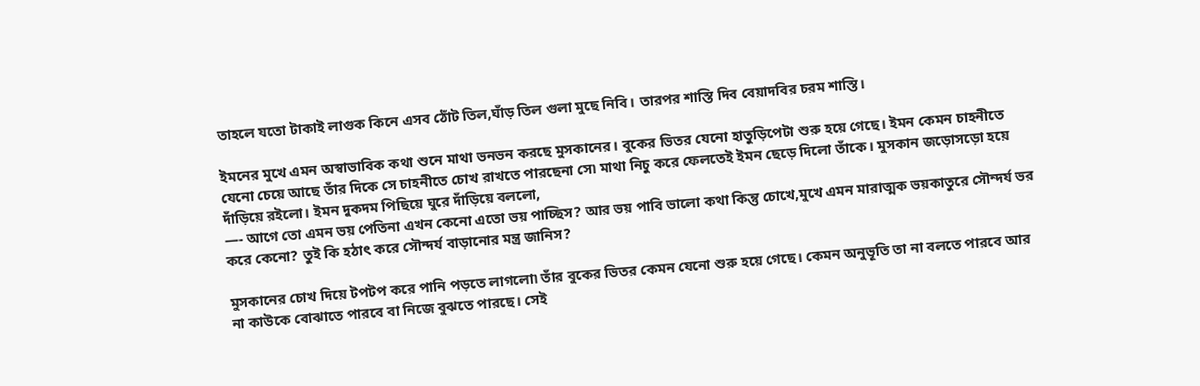তাহলে যতো টাকাই লাগুক কিনে এসব ঠোঁট তিল,ঘাঁড় তিল গুলা মুছে নিবি। তারপর শাস্তি দিব বেয়াদবির চরম শাস্তি।

ইমনের মুখে এমন অস্বাভাবিক কথা শুনে মাথা ভনভন করছে মুসকানের। বুকের ভিতর যেনো হাতুড়িপেটা শুরু হয়ে গেছে। ইমন কেমন চাহনীতে যেনো চেয়ে আছে তাঁর দিকে সে চাহনীতে চোখ রাখতে পারছেনা সে৷ মাথা নিচু করে ফেলতেই ইমন ছেড়ে দিলো তাঁকে। মুসকান জড়োসড়ো হয়ে দাঁড়িয়ে রইলো। ইমন দুকদম পিছিয়ে ঘুরে দাঁড়িয়ে বললো,
—- আগে তো এমন ভয় পেতিনা এখন কেনো এতো ভয় পাচ্ছিস? আর ভয় পাবি ভালো কথা কিন্তু চোখে,মুখে এমন মারাত্মক ভয়কাতুরে সৌন্দর্য ভর করে কেনো? তুই কি হঠাৎ করে সৌন্দর্য বাড়ানোর মন্ত্র জানিস?

মুসকানের চোখ দিয়ে টপটপ করে পানি পড়তে লাগলো৷ তাঁর বুকের ভিতর কেমন যেনো শুরু হয়ে গেছে। কেমন অনুভূতি তা না বলতে পারবে আর না কাউকে বোঝাতে পারবে বা নিজে বুঝতে পারছে। সেই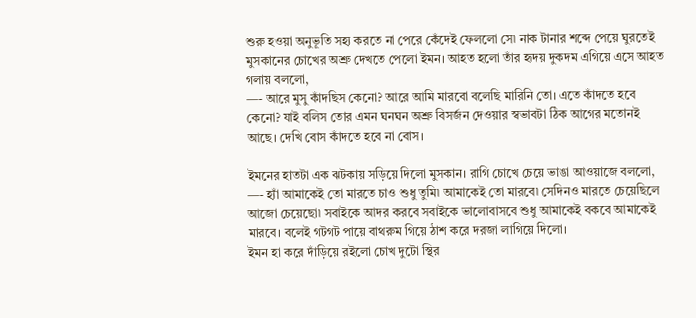শুরু হওয়া অনুভূতি সহ্য করতে না পেরে কেঁদেই ফেললো সে৷ নাক টানার শব্দে পেয়ে ঘুরতেই মুসকানের চোখের অশ্রু দেখতে পেলো ইমন। আহত হলো তাঁর হৃদয় দুকদম এগিয়ে এসে আহত গলায় বললো,
—- আরে মুসু কাঁদছিস কেনো? আরে আমি মারবো বলেছি মারিনি তো। এতে কাঁদতে হবে কেনো? যাই বলিস তোর এমন ঘনঘন অশ্রু বিসর্জন দেওয়ার স্বভাবটা ঠিক আগের মতোনই আছে। দেখি বোস কাঁদতে হবে না বোস।

ইমনের হাতটা এক ঝটকায় সড়িয়ে দিলো মুসকান। রাগি চোখে চেয়ে ভাঙা আওয়াজে বললো,
—- হ্যাঁ আমাকেই তো মারতে চাও শুধু তুমি৷ আমাকেই তো মারবে৷ সেদিনও মারতে চেয়েছিলে আজো চেয়েছো৷ সবাইকে আদর করবে সবাইকে ভালোবাসবে শুধু আমাকেই বকবে আমাকেই মারবে। বলেই গটগট পায়ে বাথরুম গিয়ে ঠাশ করে দরজা লাগিয়ে দিলো।
ইমন হা করে দাঁড়িয়ে রইলো চোখ দুটো স্থির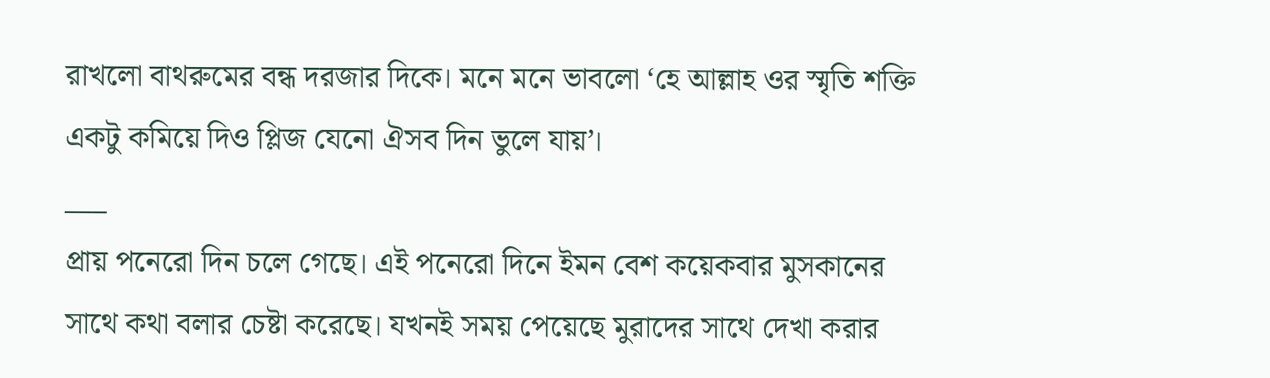রাখলো বাথরুমের বন্ধ দরজার দিকে। মনে মনে ভাবলো ‘হে আল্লাহ ওর স্মৃতি শক্তি একটু কমিয়ে দিও প্লিজ যেনো ঐসব দিন ভুলে যায়’।
___
প্রায় পনেরো দিন চলে গেছে। এই পনেরো দিনে ইমন বেশ কয়েকবার মুসকানের সাথে কথা বলার চেষ্টা করেছে। যখনই সময় পেয়েছে মুরাদের সাথে দেখা করার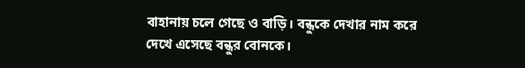বাহানায় চলে গেছে ও বাড়ি। বন্ধুকে দেখার নাম করে দেখে এসেছে বন্ধুর বোনকে।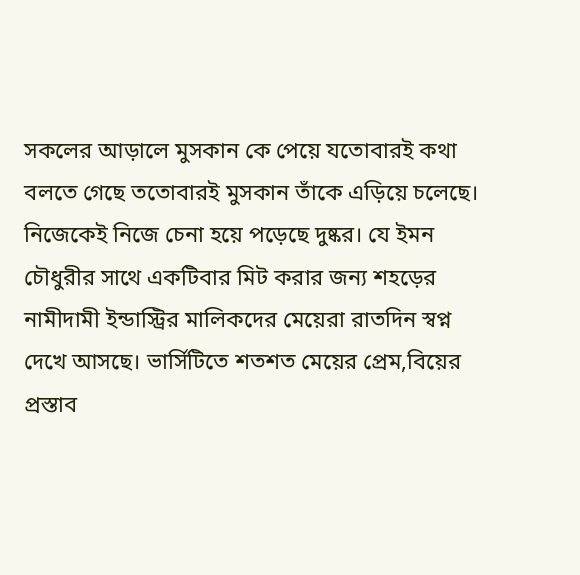সকলের আড়ালে মুসকান কে পেয়ে যতোবারই কথা বলতে গেছে ততোবারই মুসকান তাঁকে এড়িয়ে চলেছে। নিজেকেই নিজে চেনা হয়ে পড়েছে দুষ্কর। যে ইমন চৌধুরীর সাথে একটিবার মিট করার জন্য শহড়ের নামীদামী ইন্ডাস্ট্রির মালিকদের মেয়েরা রাতদিন স্বপ্ন দেখে আসছে। ভার্সিটিতে শতশত মেয়ের প্রেম,বিয়ের প্রস্তাব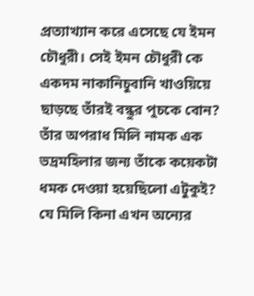প্রত্যাখ্যান করে এসেছে যে ইমন চৌধুরী। সেই ইমন চৌধুরী কে একদম নাকানিচুবানি খাওয়িয়ে ছাড়ছে তাঁরই বন্ধুর পুচকে বোন? তাঁর অপরাধ মিলি নামক এক ভদ্রমহিলার জন্য তাঁকে কয়েকটা ধমক দেওয়া হয়েছিলো এটুকুই? যে মিলি কিনা এখন অন্যের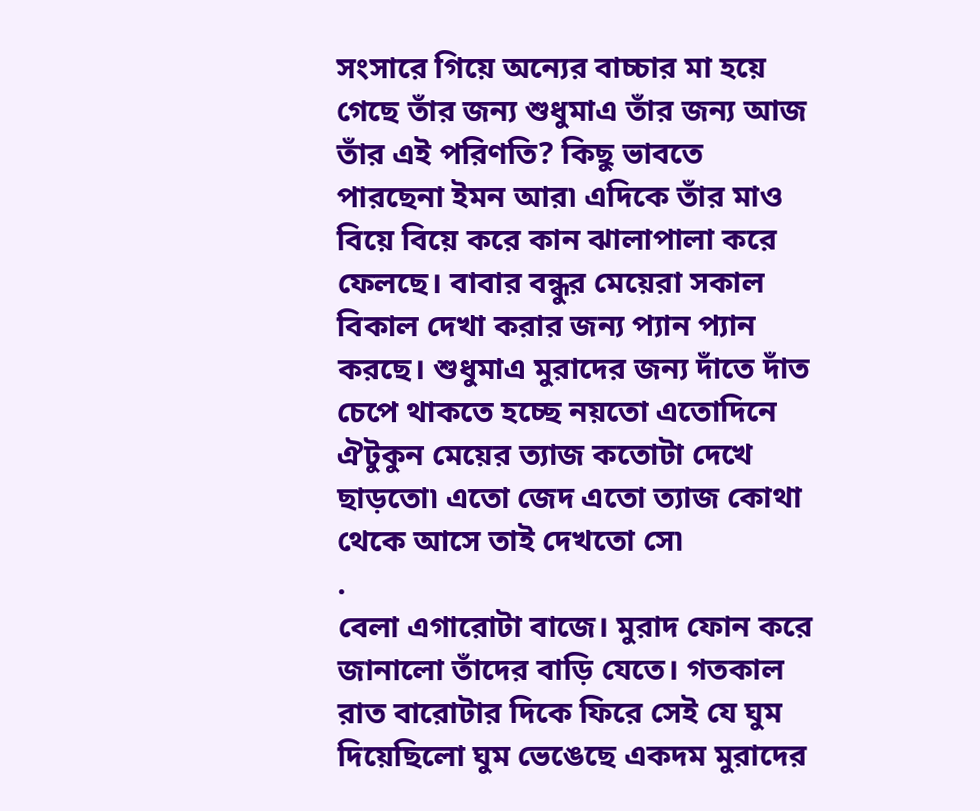সংসারে গিয়ে অন্যের বাচ্চার মা হয়ে গেছে তাঁর জন্য শুধুমাএ তাঁর জন্য আজ তাঁর এই পরিণতি? কিছু ভাবতে পারছেনা ইমন আর৷ এদিকে তাঁর মাও বিয়ে বিয়ে করে কান ঝালাপালা করে ফেলছে। বাবার বন্ধুর মেয়েরা সকাল বিকাল দেখা করার জন্য প্যান প্যান করছে। শুধুমাএ মুরাদের জন্য দাঁতে দাঁত চেপে থাকতে হচ্ছে নয়তো এতোদিনে ঐটুকুন মেয়ের ত্যাজ কতোটা দেখে ছাড়তো৷ এতো জেদ এতো ত্যাজ কোথা থেকে আসে তাই দেখতো সে৷
.
বেলা এগারোটা বাজে। মুরাদ ফোন করে জানালো তাঁদের বাড়ি যেতে। গতকাল রাত বারোটার দিকে ফিরে সেই যে ঘুম দিয়েছিলো ঘুম ভেঙেছে একদম মুরাদের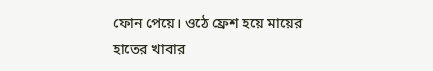ফোন পেয়ে। ওঠে ফ্রেশ হয়ে মায়ের হাতের খাবার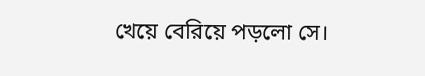খেয়ে বেরিয়ে পড়লো সে।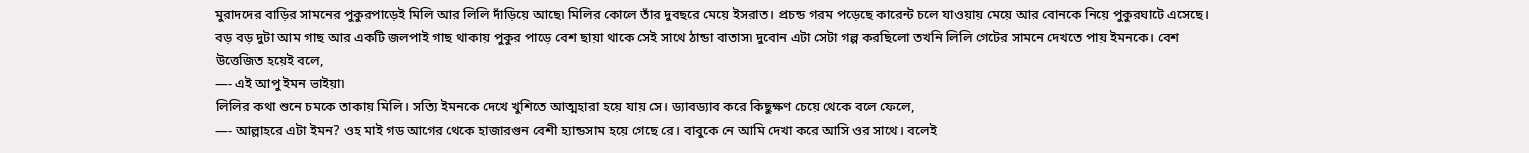মুরাদদের বাড়ির সামনের পুকুরপাড়েই মিলি আর লিলি দাঁড়িয়ে আছে৷ মিলির কোলে তাঁর দুবছরে মেয়ে ইসরাত। প্রচন্ড গরম পড়েছে কারেন্ট চলে যাওয়ায় মেয়ে আর বোনকে নিয়ে পুকুরঘাটে এসেছে। বড় বড় দুটা আম গাছ আর একটি জলপাই গাছ থাকায় পুকুর পাড়ে বেশ ছায়া থাকে সেই সাথে ঠান্ডা বাতাস৷ দুবোন এটা সেটা গল্প করছিলো তখনি লিলি গেটের সামনে দেখতে পায় ইমনকে। বেশ উত্তেজিত হয়েই বলে,
—- এই আপু ইমন ভাইয়া৷
লিলির কথা শুনে চমকে তাকায় মিলি। সত্যি ইমনকে দেখে খুশিতে আত্মহারা হয়ে যায় সে। ড্যাবড্যাব করে কিছুক্ষণ চেয়ে থেকে বলে ফেলে,
—- আল্লাহরে এটা ইমন? ওহ মাই গড আগের থেকে হাজারগুন বেশী হ্যান্ডসাম হয়ে গেছে রে। বাবুকে নে আমি দেখা করে আসি ওর সাথে। বলেই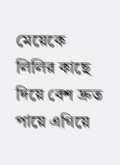মেয়েকে লিলির কাছে দিয়ে বেশ দ্রুত পায়ে এগিয়ে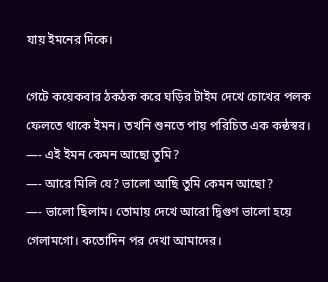যায় ইমনের দিকে।

গেটে কয়েকবার ঠকঠক করে ঘড়ির টাইম দেখে চোখের পলক ফেলতে থাকে ইমন। তখনি শুনতে পায় পরিচিত এক কন্ঠস্বর।
—- এই ইমন কেমন আছো তুমি?
—- আরে মিলি যে? ভালো আছি তুমি কেমন আছো?
—- ভালো ছিলাম। তোমায় দেখে আরো দ্বিগুণ ভালো হয়ে গেলামগো। কতোদিন পর দেখা আমাদের।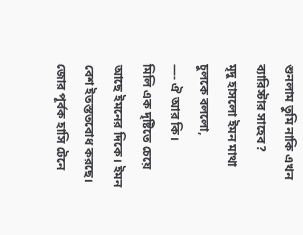শুনলাম তুমি নাকি এখন ব্যারিস্টার সাহেব?
মৃদু হাসলো ইমন মাথা চুলকে বললো,
—- ঐ আর কি।
মিলি এক দৃষ্টিতে চেয়ে আছে ইমনের দিকে। ইমন বেশ ইতস্ততবোধ করছে। জোর পূর্বক হাসি টেনে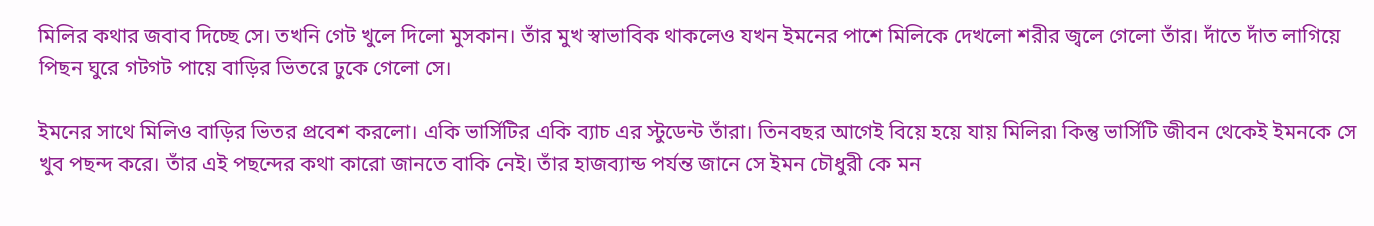মিলির কথার জবাব দিচ্ছে সে। তখনি গেট খুলে দিলো মুসকান। তাঁর মুখ স্বাভাবিক থাকলেও যখন ইমনের পাশে মিলিকে দেখলো শরীর জ্বলে গেলো তাঁর। দাঁতে দাঁত লাগিয়ে পিছন ঘুরে গটগট পায়ে বাড়ির ভিতরে ঢুকে গেলো সে।

ইমনের সাথে মিলিও বাড়ির ভিতর প্রবেশ করলো। একি ভার্সিটির একি ব্যাচ এর স্টুডেন্ট তাঁরা। তিনবছর আগেই বিয়ে হয়ে যায় মিলির৷ কিন্তু ভার্সিটি জীবন থেকেই ইমনকে সে খুব পছন্দ করে। তাঁর এই পছন্দের কথা কারো জানতে বাকি নেই। তাঁর হাজব্যান্ড পর্যন্ত জানে সে ইমন চৌধুরী কে মন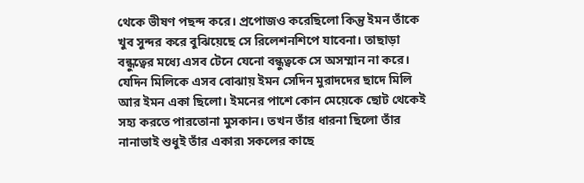থেকে ভীষণ পছন্দ করে। প্রপোজও করেছিলো কিন্তু ইমন তাঁকে খুব সুন্দর করে বুঝিয়েছে সে রিলেশনশিপে যাবেনা। তাছাড়া বন্ধুত্বের মধ্যে এসব টেনে যেনো বন্ধুত্বকে সে অসম্মান না করে। যেদিন মিলিকে এসব বোঝায় ইমন সেদিন মুরাদদের ছাদে মিলি আর ইমন একা ছিলো। ইমনের পাশে কোন মেয়েকে ছোট থেকেই সহ্য করতে পারতোনা মুসকান। তখন তাঁর ধারনা ছিলো তাঁর নানাভাই শুধুই তাঁর একার৷ সকলের কাছে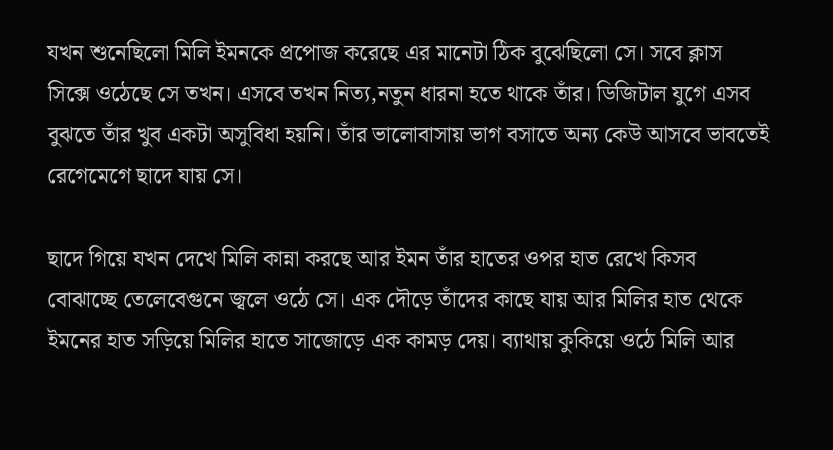যখন শুনেছিলো মিলি ইমনকে প্রপোজ করেছে এর মানেটা ঠিক বুঝেছিলো সে। সবে ক্লাস সিক্সে ওঠেছে সে তখন। এসবে তখন নিত্য,নতুন ধারনা হতে থাকে তাঁর। ডিজিটাল যুগে এসব বুঝতে তাঁর খুব একটা অসুবিধা হয়নি। তাঁর ভালোবাসায় ভাগ বসাতে অন্য কেউ আসবে ভাবতেই রেগেমেগে ছাদে যায় সে।

ছাদে গিয়ে যখন দেখে মিলি কান্না করছে আর ইমন তাঁর হাতের ওপর হাত রেখে কিসব বোঝাচ্ছে তেলেবেগুনে জ্বলে ওঠে সে। এক দৌড়ে তাঁদের কাছে যায় আর মিলির হাত থেকে ইমনের হাত সড়িয়ে মিলির হাতে সাজোড়ে এক কামড় দেয়। ব্যাথায় কুকিয়ে ওঠে মিলি আর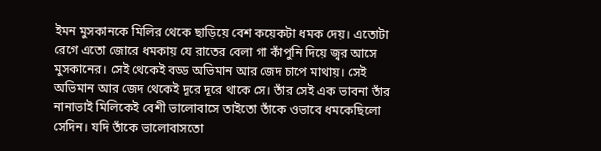ইমন মুসকানকে মিলির থেকে ছাড়িয়ে বেশ কয়েকটা ধমক দেয়। এতোটা রেগে এতো জোরে ধমকায় যে রাতের বেলা গা কাঁপুনি দিয়ে জ্বর আসে মুসকানের। সেই থেকেই বড্ড অভিমান আর জেদ চাপে মাথায়। সেই অভিমান আর জেদ থেকেই দূরে দূরে থাকে সে। তাঁর সেই এক ভাবনা তাঁর নানাভাই মিলিকেই বেশী ভালোবাসে তাইতো তাঁকে ওভাবে ধমকেছিলো সেদিন। যদি তাঁকে ভালোবাসতো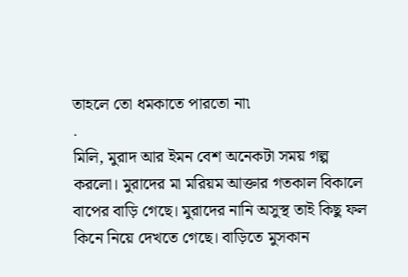তাহলে তো ধমকাতে পারতো না৷
.
মিলি, মুরাদ আর ইমন বেশ অনেকটা সময় গল্প করলো। মুরাদের মা মরিয়ম আক্তার গতকাল বিকালে বাপের বাড়ি গেছে। মুরাদের নানি অসুস্থ তাই কিছু ফল কিনে নিয়ে দেখতে গেছে। বাড়িতে মুসকান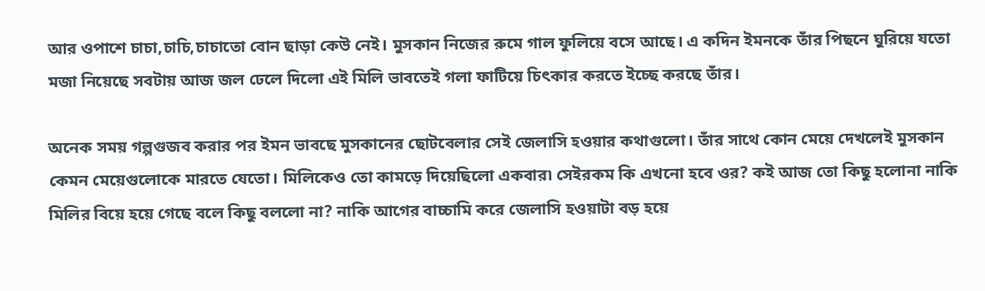আর ওপাশে চাচা,চাচি,চাচাতো বোন ছাড়া কেউ নেই। মুসকান নিজের রুমে গাল ফুলিয়ে বসে আছে। এ কদিন ইমনকে তাঁর পিছনে ঘুরিয়ে যতো মজা নিয়েছে সবটায় আজ জল ঢেলে দিলো এই মিলি ভাবতেই গলা ফাটিয়ে চিৎকার করতে ইচ্ছে করছে তাঁর।

অনেক সময় গল্পগুজব করার পর ইমন ভাবছে মুসকানের ছোটবেলার সেই জেলাসি হওয়ার কথাগুলো। তাঁর সাথে কোন মেয়ে দেখলেই মুসকান কেমন মেয়েগুলোকে মারতে যেতো। মিলিকেও তো কামড়ে দিয়েছিলো একবার৷ সেইরকম কি এখনো হবে ওর? কই আজ তো কিছু হলোনা নাকি মিলির বিয়ে হয়ে গেছে বলে কিছু বললো না? নাকি আগের বাচ্চামি করে জেলাসি হওয়াটা বড় হয়ে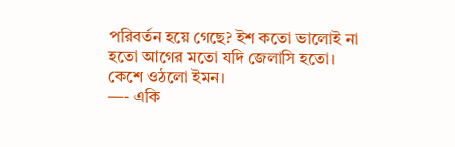পরিবর্তন হয়ে গেছে? ইশ কতো ভালোই না হতো আগের মতো যদি জেলাসি হতো। কেশে ওঠলো ইমন।
—- একি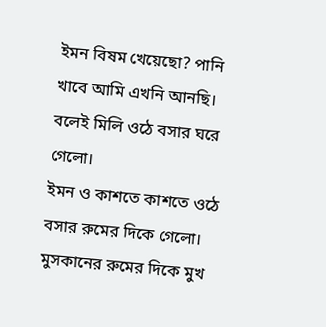ইমন বিষম খেয়েছো? পানি খাবে আমি এখনি আনছি। বলেই মিলি ওঠে বসার ঘরে গেলো।
ইমন ও কাশতে কাশতে ওঠে বসার রুমের দিকে গেলো। মুসকানের রুমের দিকে মুখ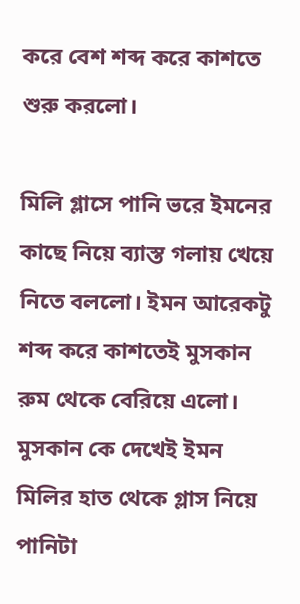করে বেশ শব্দ করে কাশতে শুরু করলো।

মিলি গ্লাসে পানি ভরে ইমনের কাছে নিয়ে ব্যাস্ত গলায় খেয়ে নিতে বললো। ইমন আরেকটু শব্দ করে কাশতেই মুসকান রুম থেকে বেরিয়ে এলো। মুসকান কে দেখেই ইমন মিলির হাত থেকে গ্লাস নিয়ে পানিটা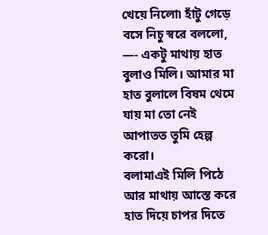খেয়ে নিলো৷ হাঁটু গেড়ে বসে নিচু স্বরে বললো,
—- একটু মাথায় হাত বুলাও মিলি। আমার মা হাত বুলালে বিষম থেমে যায় মা তো নেই আপাতত তুমি হেল্প করো।
বলামাএই মিলি পিঠে আর মাথায় আস্তে করে হাত দিয়ে চাপর দিতে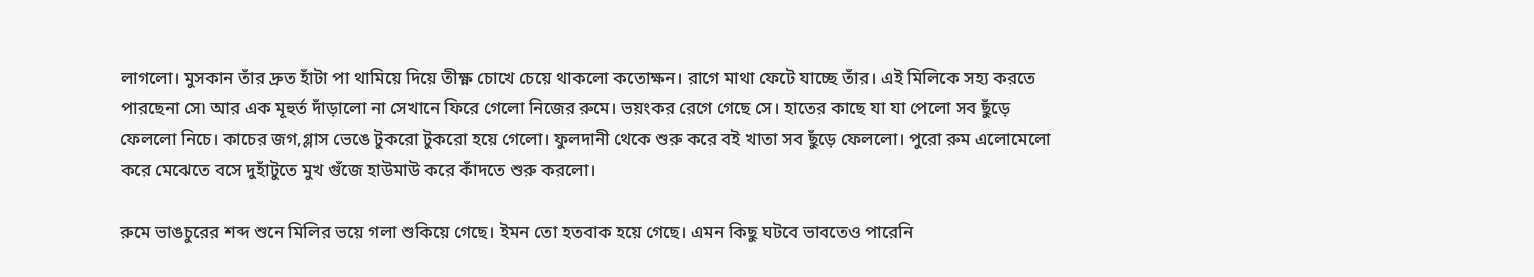লাগলো। মুসকান তাঁর দ্রুত হাঁটা পা থামিয়ে দিয়ে তীক্ষ্ণ চোখে চেয়ে থাকলো কতোক্ষন। রাগে মাথা ফেটে যাচ্ছে তাঁর। এই মিলিকে সহ্য করতে পারছেনা সে৷ আর এক মূহুর্ত দাঁড়ালো না সেখানে ফিরে গেলো নিজের রুমে। ভয়ংকর রেগে গেছে সে। হাতের কাছে যা যা পেলো সব ছুঁড়ে ফেললো নিচে। কাচের জগ,গ্লাস ভেঙে টুকরো টুকরো হয়ে গেলো। ফুলদানী থেকে শুরু করে বই খাতা সব ছুঁড়ে ফেললো। পুরো রুম এলোমেলো করে মেঝেতে বসে দুহাঁটুতে মুখ গুঁজে হাউমাউ করে কাঁদতে শুরু করলো।

রুমে ভাঙচুরের শব্দ শুনে মিলির ভয়ে গলা শুকিয়ে গেছে। ইমন তো হতবাক হয়ে গেছে। এমন কিছু ঘটবে ভাবতেও পারেনি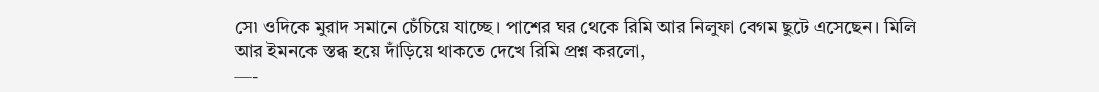সে৷ ওদিকে মুরাদ সমানে চেঁচিয়ে যাচ্ছে। পাশের ঘর থেকে রিমি আর নিলুফা বেগম ছুটে এসেছেন। মিলি আর ইমনকে স্তব্ধ হয়ে দাঁড়িয়ে থাকতে দেখে রিমি প্রশ্ন করলো,
—-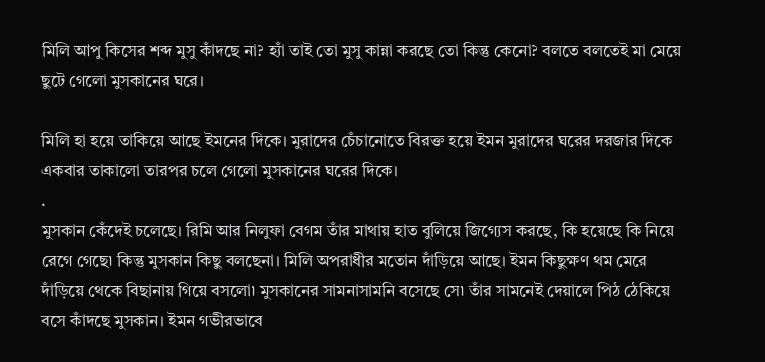মিলি আপু কিসের শব্দ মুসু কাঁদছে না? হ্যাঁ তাই তো মুসু কান্না করছে তো কিন্তু কেনো? বলতে বলতেই মা মেয়ে ছুটে গেলো মুসকানের ঘরে।

মিলি হা হয়ে তাকিয়ে আছে ইমনের দিকে। মুরাদের চেঁচানোতে বিরক্ত হয়ে ইমন মুরাদের ঘরের দরজার দিকে একবার তাকালো তারপর চলে গেলো মুসকানের ঘরের দিকে।
.
মুসকান কেঁদেই চলেছে। রিমি আর নিলুফা বেগম তাঁর মাথায় হাত বুলিয়ে জিগ্যেস করছে, কি হয়েছে কি নিয়ে রেগে গেছে৷ কিন্তু মুসকান কিছু বলছেনা। মিলি অপরাধীর মতোন দাঁড়িয়ে আছে। ইমন কিছুক্ষণ থম মেরে দাঁড়িয়ে থেকে বিছানায় গিয়ে বসলো৷ মুসকানের সামনাসামনি বসেছে সে৷ তাঁর সামনেই দেয়ালে পিঠ ঠেকিয়ে বসে কাঁদছে মুসকান। ইমন গভীরভাবে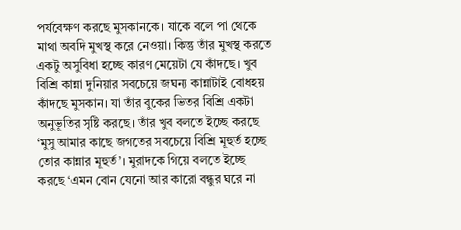পর্যবেক্ষণ করছে মুসকানকে। যাকে বলে পা থেকে মাথা অবদি মুখস্থ করে নেওয়া। কিন্তু তাঁর মুখস্থ করতে একটু অসুবিধা হচ্ছে কারণ মেয়েটা যে কাঁদছে। খুব বিশ্রি কান্না দুনিয়ার সবচেয়ে জঘন্য কান্নাটাই বোধহয় কাঁদছে মুসকান। যা তাঁর বুকের ভিতর বিশ্রি একটা অনুভূতির সৃষ্টি করছে। তাঁর খুব বলতে ইচ্ছে করছে ‘মুসু আমার কাছে জগতের সবচেয়ে বিশ্রি মূহুর্ত হচ্ছে তোর কান্নার মূহুর্ত’। মুরাদকে গিয়ে বলতে ইচ্ছে করছে ‘এমন বোন যেনো আর কারো বন্ধুর ঘরে না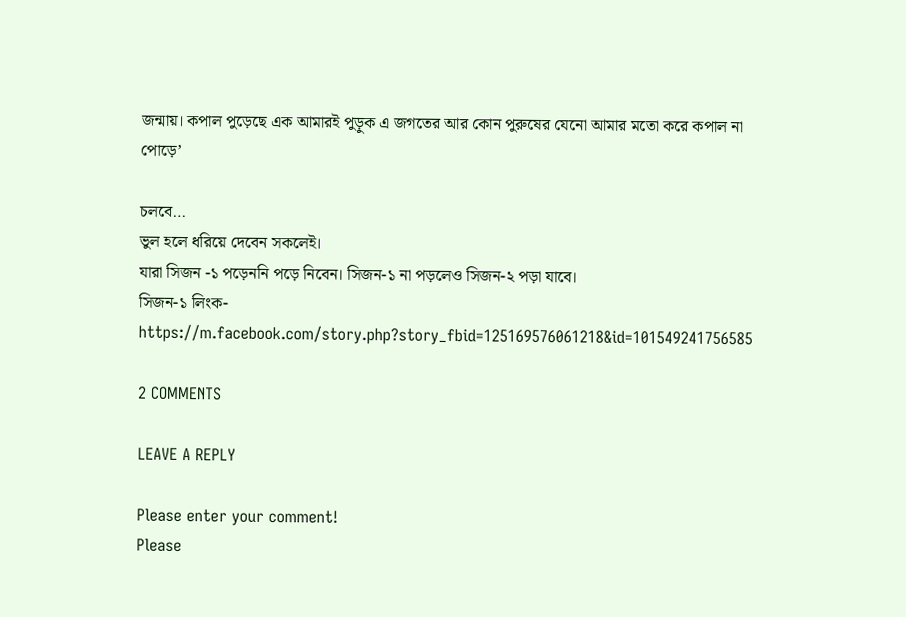জন্মায়। কপাল পুড়েছে এক আমারই পুড়ুক এ জগতের আর কোন পুরুষের যেনো আমার মতো করে কপাল না পোড়ে’

চলবে…
ভুল হলে ধরিয়ে দেবেন সকলেই।
যারা সিজন -১ পড়েননি পড়ে নিবেন। সিজন-১ না পড়লেও সিজন-২ পড়া যাবে।
সিজন-১ লিংক-
https://m.facebook.com/story.php?story_fbid=125169576061218&id=101549241756585

2 COMMENTS

LEAVE A REPLY

Please enter your comment!
Please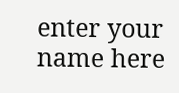enter your name here